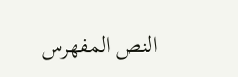النص المفهرس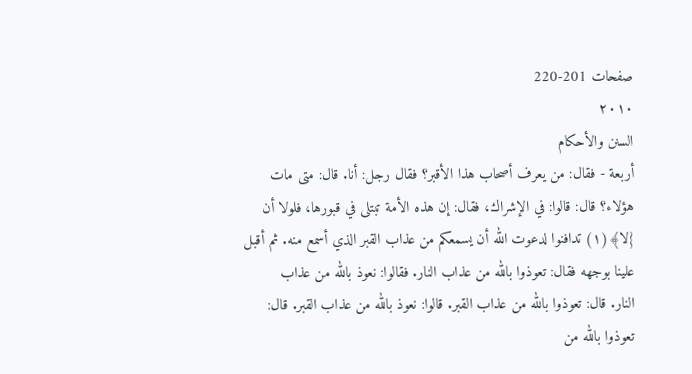صفحات 201-220
٢٠١٠
السنن والأحكام
أربعة - فقال: من يعرف أصحاب هذا الأقبر؟ فقال رجل: أنا. قال: متى مات
هؤلاء؟ قال: قالوا: في الإشراك، فقال: إن هذه الأمة تبتلى في قبورها، فلولا أن
{لا﴾(١) تدافنوا لدعوت الله أن يسمعكم من عذاب القبر الذي أسمع منه. ثم أقبل
علينا بوجهه فقال: تعوذوا بالله من عذاب النار. فقالوا: نعوذ بالله من عذاب
النار. قال: تعوذوا بالله من عذاب القبر. قالوا: نعوذ بالله من عذاب القبر. قال:
تعوذوا بالله من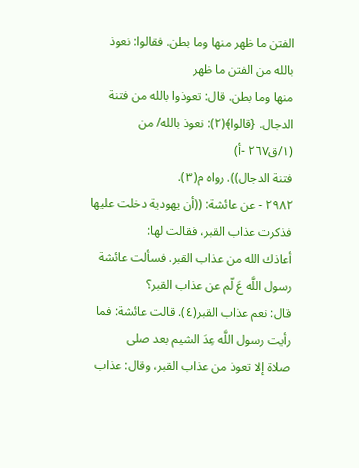الفتن ما ظهر منها وما بطن. فقالوا: نعوذ بالله من الفتن ما ظهر
منها وما بطن. قال: تعوذوا بالله من فتنة الدجال. {قالوا﴾(٢): نعوذ بالله/ من (١/ق٢٦٧ -أ)
فتنة الدجال)). رواه م(٣).
٢٩٨٢ - عن عائشة: ((أن يهودية دخلت عليها فذكرت عذاب القبر، فقالت لها:
أعاذك الله من عذاب القبر. فسألت عائشة رسول اللَّه عَ لّم عن عذاب القبر؟
قال: نعم عذاب القبر(٤). قالت عائشة: فما رأيت رسول اللَّه عِدَ الشيم بعد صلى
صلاة إلا تعوذ من عذاب القبر، وقال: عذاب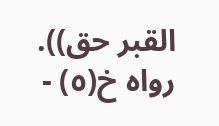القبر حق)).
رواه خ(٥) -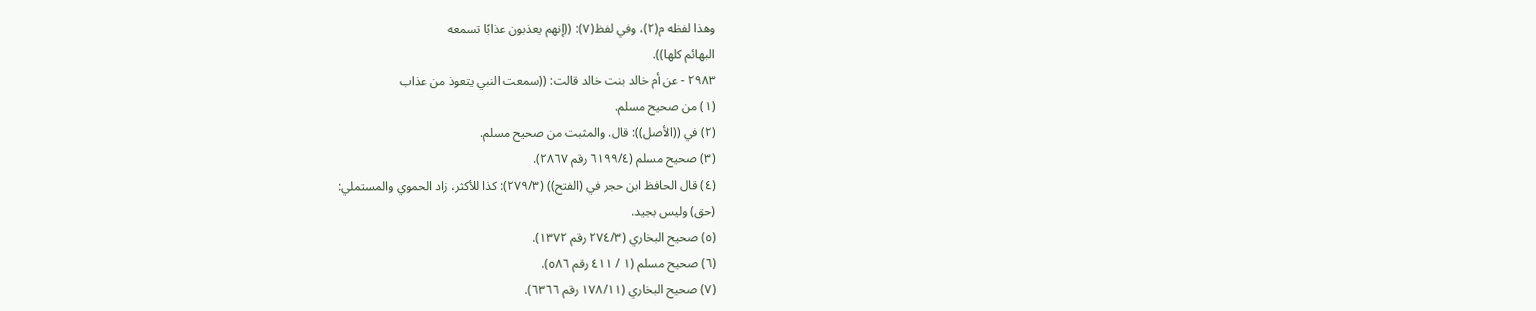وهذا لفظه م(٢)، وفي لفظ(٧): ((إنهم يعذبون عذابًا تسمعه
البهائم کلها)).
٢٩٨٣ - عن أم خالد بنت خالد قالت: ((سمعت النبي يتعوذ من عذاب
(١) من صحيح مسلم.
(٢) في ((الأصل)): قال. والمثبت من صحيح مسلم.
(٣) صحيح مسلم (٦١٩٩/٤ رقم ٢٨٦٧).
(٤) قال الحافظ ابن حجر في (الفتح)) (٢٧٩/٣): كذا للأكثر، زاد الحموي والمستملي:
(حق) ولیس بجید.
(٥) صحيح البخاري (٢٧٤/٣ رقم ١٣٧٢).
(٦) صحيح مسلم (١ / ٤١١ رقم ٥٨٦).
(٧) صحيح البخاري (١٧٨/١١ رقم ٦٣٦٦).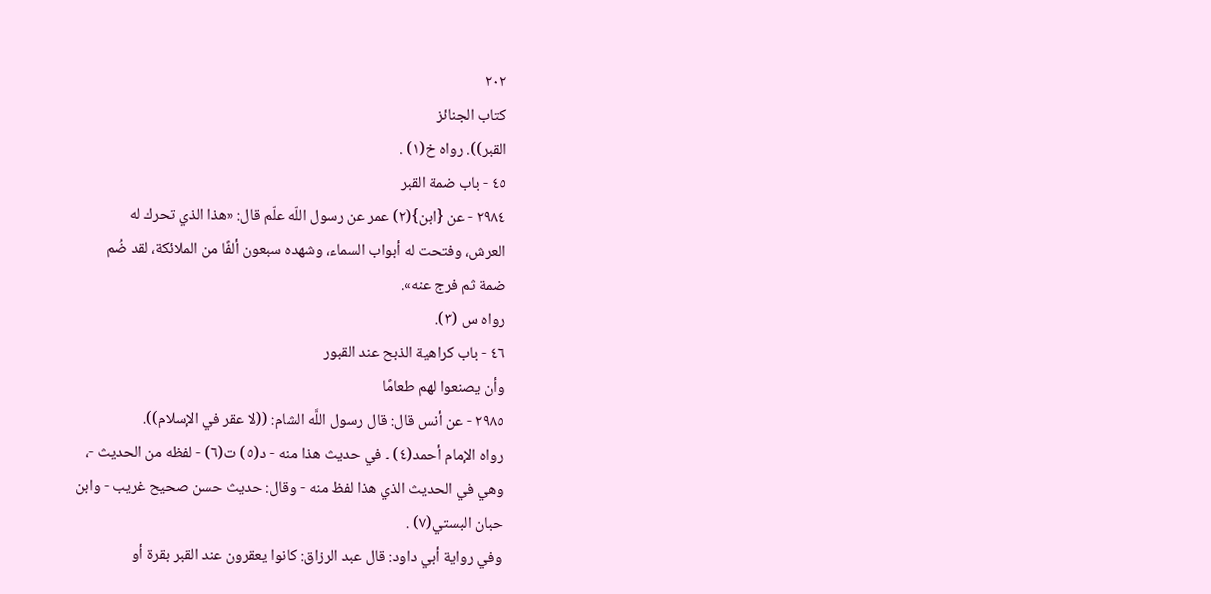٢٠٢
كتاب الجنائز
القبر)). رواه خ(١) .
٤٥ - باب ضمة القبر
٢٩٨٤ - عن {ابن}(٢) عمر عن رسول اللّه علّم قال: «هذا الذي تحرك له
العرش، وفتحت له أبواب السماء، وشهده سبعون ألفًا من الملائكة، لقد ضُم
ضمة ثم فرج عنه».
رواه س (٣).
٤٦ - باب كراهية الذبح عند القبور
وأن يصنعوا لهم طعامًا
٢٩٨٥ - عن أنس قال: قال رسول اللَّه الشام: ((لا عقر في الإسلام)).
رواه الإمام أحمد(٤) ۔ في حدیث هذا منه - د(٥) ت(٦) - لفظه من الحديث -،
وهي في الحديث الذي هذا لفظ منه - وقال: حديث حسن صحيح غريب - وابن
حبان البستي(٧) .
وفي رواية أبي داود: قال عبد الرزاق: كانوا يعقرون عند القبر بقرة أو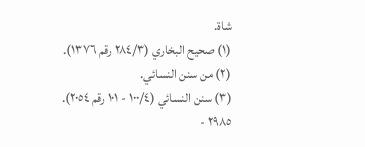شاة.
(١) صحيح البخاري (٢٨٤/٣ رقم ١٣٧٦).
(٢) من سنن النسائي.
(٣) سنن النسائي (١٠٠/٤ - ١٠١ رقم ٢٠٥٤).
٢٩٨٥ -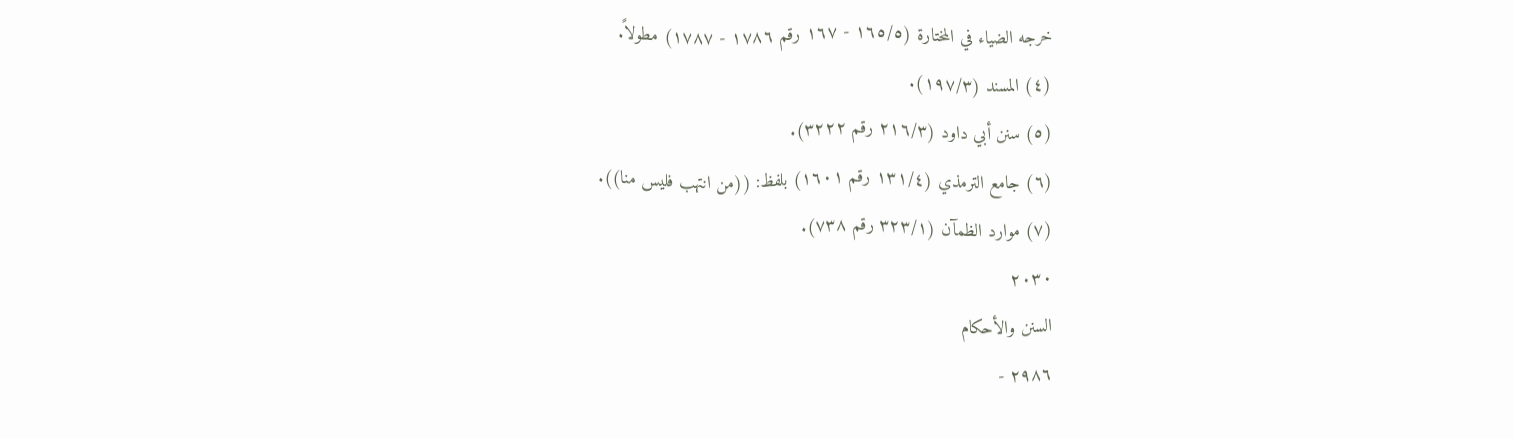خرجه الضياء في المختارة (١٦٥/٥ - ١٦٧ رقم ١٧٨٦ - ١٧٨٧) مطولاً.
(٤) المسند (١٩٧/٣).
(٥) سنن أبي داود (٢١٦/٣ رقم ٣٢٢٢).
(٦) جامع الترمذي (١٣١/٤ رقم ١٦٠١) بلفظ: ((من انتهب فليس منا)).
(٧) موارد الظمآن (٣٢٣/١ رقم ٧٣٨).
٢٠٣٠
السنن والأحكام
٢٩٨٦ -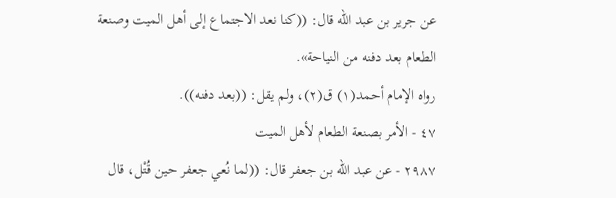عن جرير بن عبد الله قال: ((كنا نعد الاجتماع إلى أهل الميت وصنعة
الطعام بعد دفنه من النياحة».
رواه الإمام أحمد(١) ق(٢)، ولم يقل: ((بعد دفنه)).
٤٧ - الأمر بصنعة الطعام لأهل الميت
٢٩٨٧ - عن عبد الله بن جعفر قال: ((لما نُعي جعفر حين قُتْل، قال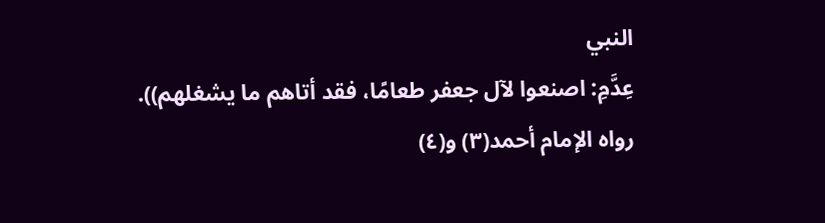النبي
عِدَّمِ: اصنعوا لآل جعفر طعامًا، فقد أتاهم ما يشغلهم)).
رواه الإمام أحمد(٣) و(٤)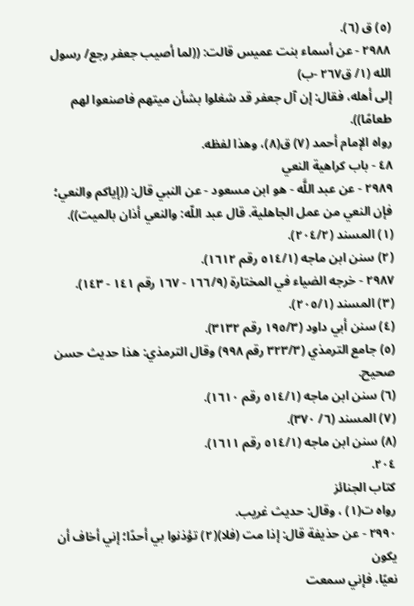(٥) ق (٦).
٢٩٨٨ - عن أسماء بنت عميس قالت: ((لما أصيب جعفر رجع/ رسول الله (١/ ق٢٦٧ -ب)
إلى أهله، فقال: إن آل جعفر قد شغلوا بشأن ميتهم فاصنعوا لهم طعامًا)).
رواه الإمام أحمد (٧) ق(٨)، وهذا لفظه.
٤٨ - باب كراهية النعي
٢٩٨٩ - عن عبد اللَّه - هو ابن مسعود - عن النبي قال: ((إياكم والنعي؛
فإن النعي من عمل الجاهلية. قال عبد اللّه: والنعي أذان بالميت)).
(١) المسند (٢٠٤/٢).
(٢) سنن ابن ماجه (٥١٤/١ رقم ١٦١٢).
٢٩٨٧ - خرجه الضياء في المختارة (١٦٦/٩ - ١٦٧ رقم ١٤١ - ١٤٣).
(٣) المسند (٢٠٥/١).
(٤) سنن أبي داود (١٩٥/٣ رقم ٣١٣٢).
(٥) جامع الترمذي (٣٢٣/٣ رقم ٩٩٨) وقال الترمذي: هذا حديث حسن صحيح.
(٦) سنن ابن ماجه (٥١٤/١ رقم ١٦١٠).
(٧) المسند (٦/ ٣٧٠).
(٨) سنن ابن ماجه (٥١٤/١ رقم ١٦١١).
٢٠٤.
كتاب الجنائز
رواه ت(١) ، وقال: حديث غريب.
٢٩٩٠ - عن حذيفة قال: إذا مت (فلا)(٢) تؤذنوا بي أحدًا؛ إني أخاف أن يكون
نعيًا، فإني سمعت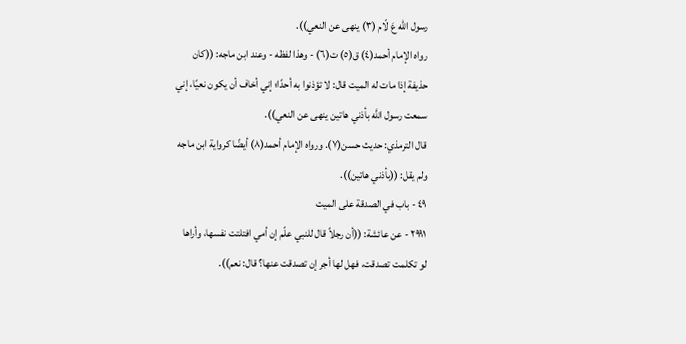رسول اللّه عَ لّام (٣) ينهى عن النعي)).
رواه الإمام أحمد(٤) ق(٥) ت(٦) - وهذا لفظه - وعند ابن ماجه: ((كان
حذيفة إذا مات له الميت قال: لا تؤذنوا به أحدًا؛ إني أخاف أن يكون نعيًا، إني
سمعت رسول اللَّه بأذني هاتين ينهى عن النعي)).
قال الترمذي: حديث حسن(٧). ورواه الإمام أحمد(٨) أيضًا كرواية ابن ماجه
ولم يقل: ((بأذني هاتين)).
٤٩ - باب في الصدقة على الميت
٢٩٩١ - عن عائشة: ((أن رجلاً قال للنبي علّم إن أمي افتلتت نفسها، وأراها
لو تكلمت تصدقت، فهل لها أجر إن تصدقت عنها؟ قال: نعم)).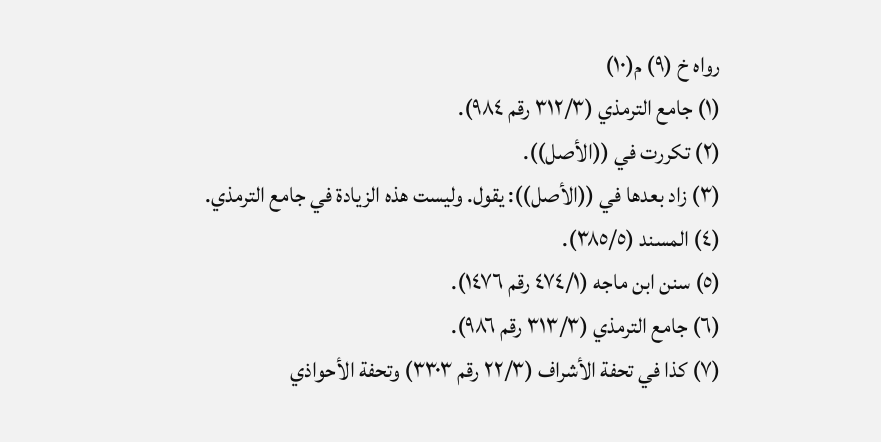رواه خ (٩) م(١٠)
(١) جامع الترمذي (٣١٢/٣ رقم ٩٨٤).
(٢) تكررت في ((الأصل)).
(٣) زاد بعدها في ((الأصل)): يقول. وليست هذه الزيادة في جامع الترمذي.
(٤) المسند (٣٨٥/٥).
(٥) سنن ابن ماجه (٤٧٤/١ رقم ١٤٧٦).
(٦) جامع الترمذي (٣١٣/٣ رقم ٩٨٦).
(٧) كذا في تحفة الأشراف (٢٢/٣ رقم ٣٣٠٣) وتحفة الأحواذي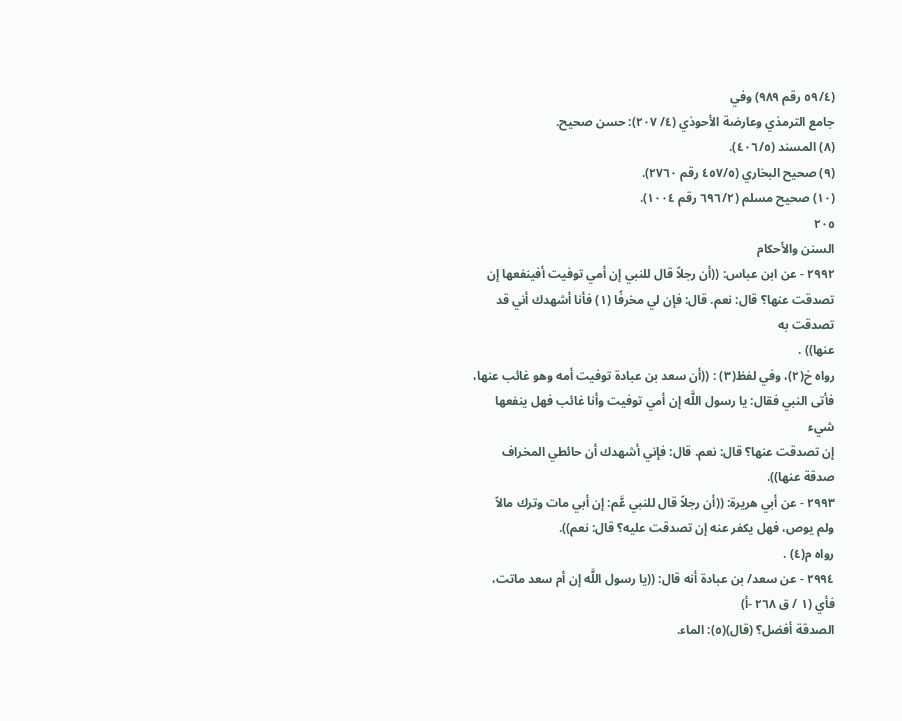(٥٩/٤ رقم ٩٨٩) وفي
جامع الترمذي وعارضة الأحوذي (٤/ ٢٠٧): حسن صحيح.
(٨) المسند (٤٠٦/٥).
(٩) صحيح البخاري (٤٥٧/٥ رقم ٢٧٦٠).
(١٠) صحيح مسلم (٦٩٦/٢ رقم ١٠٠٤).
٢٠٥
السنن والأحكام
٢٩٩٢ - عن ابن عباس: ((أن رجلاً قال للنبي إن أمي توفيت أفينفعها إن
تصدقت عنها؟ قال: نعم. قال: فإن لي مخرفًا (١) فأنا أشهدك أني قد تصدقت به
عنها)) .
رواه خ(٢)، وفي لفظ(٣) : ((أن سعد بن عبادة توفيت أمه وهو غائب عنها،
فأتى النبي فقال: يا رسول اللَّه إن أمي توفيت وأنا غائب فهل ينفعها شيء
إن تصدقت عنها؟ قال: نعم. قال: فإني أشهدك أن حائطي المخراف صدقة عنها)).
٢٩٩٣ - عن أبي هريرة: ((أن رجلاً قال للنبي عَّم: إن أبي مات وترك مالاً
ولم يوص، فهل يكفر عنه إن تصدقت عليه؟ قال: نعم)).
رواه م(٤) .
٢٩٩٤ - عن سعد/ بن عبادة أنه قال: ((يا رسول اللَّه إن أم سعد ماتت، فأي (١ / ق ٢٦٨ -أ)
الصدقة أفضل؟ (قال)(٥): الماء.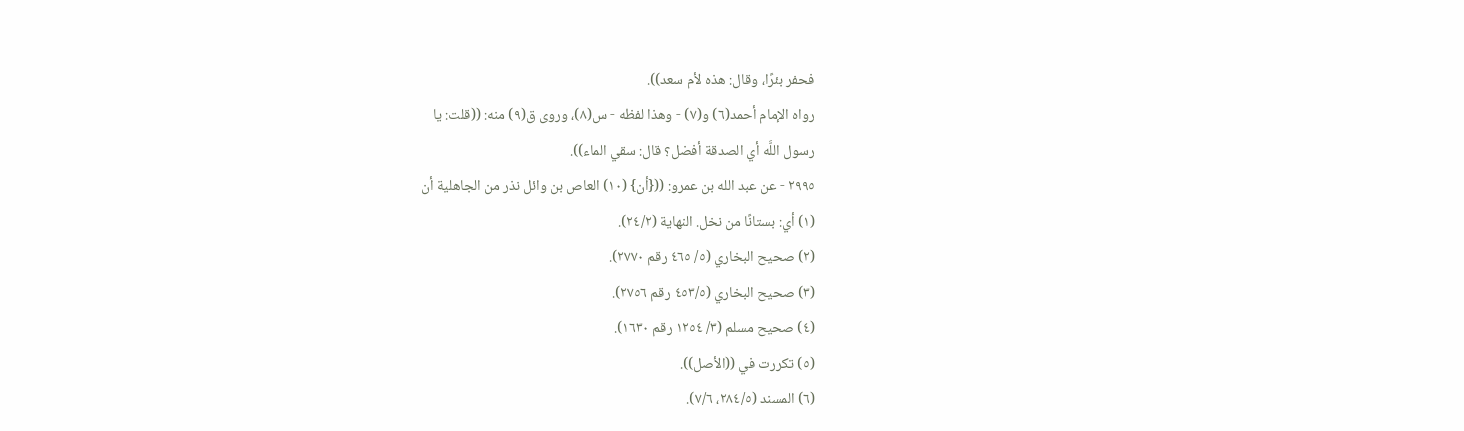فحفر بئرًا، وقال: هذه لأم سعد)).
رواه الإمام أحمد(٦) و(٧) - وهذا لفظه - س(٨)، وروى ق(٩) منه: ((قلت: يا
رسول اللَّه أي الصدقة أفضل؟ قال: سقي الماء)).
٢٩٩٥ - عن عبد الله بن عمرو: (({أن} (١٠) العاص بن وائل نذر من الجاهلية أن
(١) أي: بستانًا من نخل. النهاية (٢٤/٢).
(٢) صحيح البخاري (٥/ ٤٦٥ رقم ٢٧٧٠).
(٣) صحيح البخاري (٤٥٣/٥ رقم ٢٧٥٦).
(٤) صحيح مسلم (٣/ ١٢٥٤ رقم ١٦٣٠).
(٥) تكررت في ((الأصل)).
(٦) المسند (٢٨٤/٥، ٧/٦).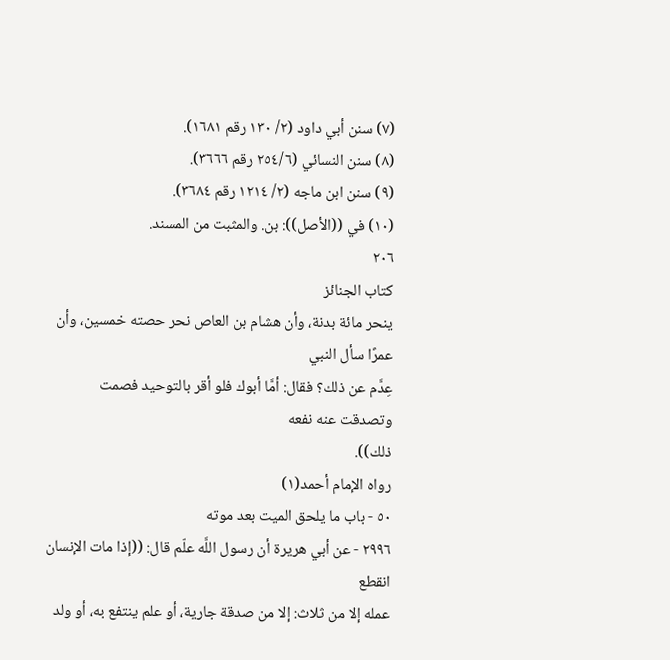(٧) سنن أبي داود (٢/ ١٣٠ رقم ١٦٨١).
(٨) سنن النسائي (٢٥٤/٦ رقم ٣٦٦٦).
(٩) سنن ابن ماجه (٢/ ١٢١٤ رقم ٣٦٨٤).
(١٠) في ((الأصل)): بن. والمثبت من المسند.
٢٠٦
كتاب الجنائز
ينحر مائة بدنة، وأن هشام بن العاص نحر حصته خمسين، وأن عمرًا سأل النبي
عِدَّم عن ذلك؟ فقال: أمَّا أبوك فلو أقر بالتوحيد فصمت وتصدقت عنه نفعه
ذلك)).
رواه الإمام أحمد(١)
٥٠ - باب ما يلحق الميت بعد موته
٢٩٩٦ - عن أبي هريرة أن رسول اللَّه علّم قال: ((إذا مات الإنسان انقطع
عمله إلا من ثلاث: إلا من صدقة جارية، أو علم ينتفع به، أو ولد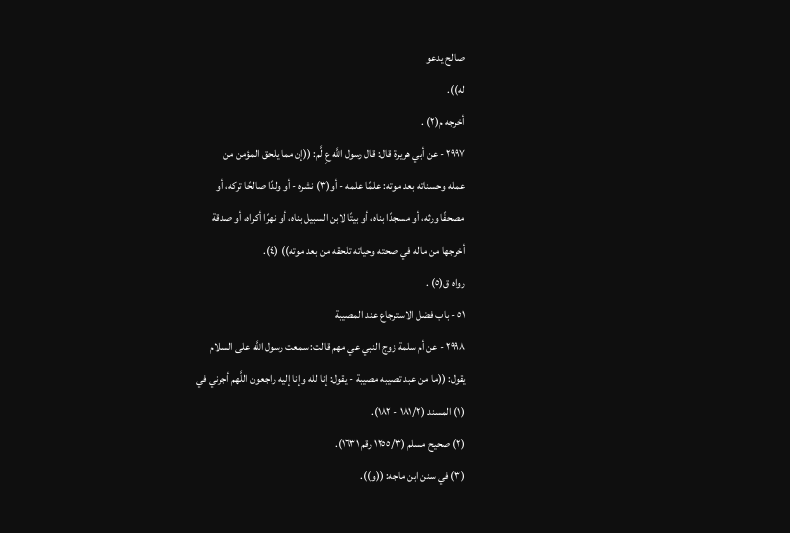صالح يدعو
له)).
أخرجه م(٢) .
٢٩٩٧ - عن أبي هريرة قال: قال رسول اللَّه عِ لَّم: ((إن مما يلحق المؤمن من
عمله وحسناته بعد موته: علمًا علمه - أو(٣) نشره - أو ولدًا صالحًا تركه، أو
مصحفًا ورثه، أو مسجدًا بناه، أو بيتًا لابن السبيل بناه، أو نهرًا أكراه، أو صدقة
أخرجها من ماله في صحته وحياته تلحقه من بعد موته)) (٤).
رواه ق(٥) .
٥١ - باب فضل الاسترجاع عند المصيبة
٢٩٩٨ - عن أم سلمة زوج النبي عي مهم قالت: سمعت رسول اللَّه على السلام
يقول: ((ما من عبد تصيبه مصيبة - يقول: إنا لله وإنا إليه راجعون اللَّهم أجرني في
(١) المسند (١٨١/٢ - ١٨٢).
(٢) صحيح مسلم (١٢٥٥/٣ رقم ١٦٣١).
(٣) في سنن ابن ماجه: ((و)).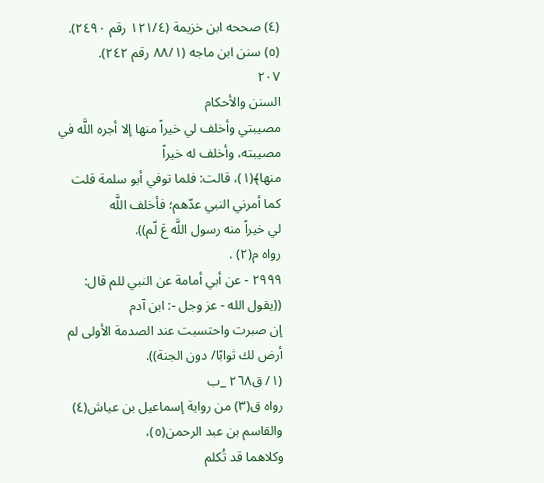(٤) صححه ابن خزيمة (١٢١/٤ رقم ٢٤٩٠).
(٥) سنن ابن ماجه (٨٨/١ رقم ٢٤٢).
٢٠٧
السنن والأحكام
مصيبتي وأخلف لي خيراً منها إلا أجره اللَّه في مصيبته، وأخلف له خيراً
منها﴾(١)، قالت: فلما توفي أبو سلمة قلت كما أمرني النبي عدّهم؛ فأخلف اللَّه
لي خيراً منه رسول اللَّه عَ لّم)).
رواه م(٢) .
٢٩٩٩ - عن أبي أمامة عن النبي للم قال: ((يقول الله - عز وجل -: ابن آدم
إن صبرت واحتسبت عند الصدمة الأولى لم أرض لك ثوابًا/ دون الجنة)).
(١/ ق٢٦٨ _ب
رواه ق(٣) من رواية إسماعيل بن عياش(٤) والقاسم بن عبد الرحمن(٥)،
وكلاهما قد تُكلم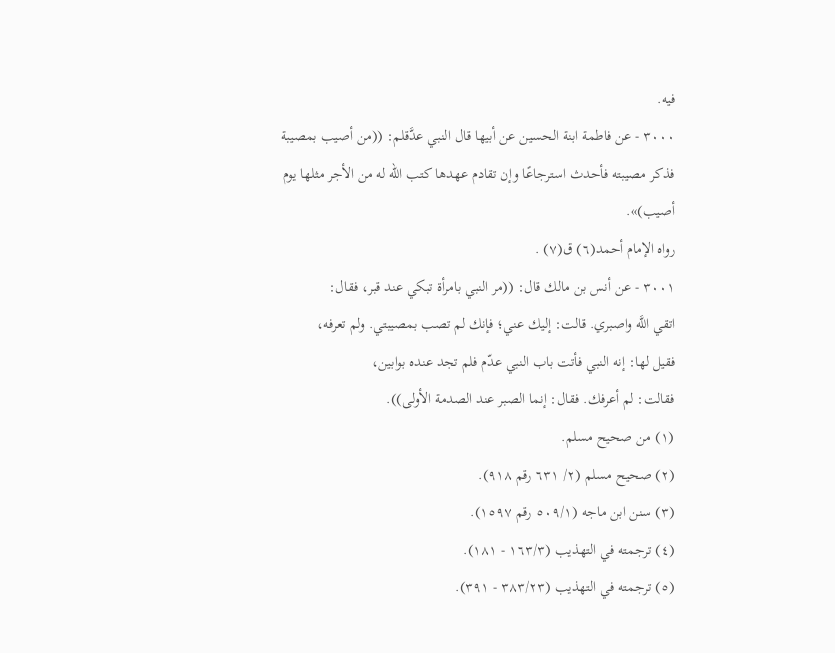فيه.
٣٠٠٠ - عن فاطمة ابنة الحسين عن أبيها قال النبي عدَّقلم: ((من أصيب بمصيبة
فذكر مصيبته فأحدث استرجاعًا وإن تقادم عهدها كتب الله له من الأجر مثلها يوم
أصیب)».
رواه الإمام أحمد(٦) ق(٧) .
٣٠٠١ - عن أنس بن مالك قال: ((مر النبي بامرأة تبكي عند قبر، فقال:
اتقي اللَّه واصبري. قالت: إليك عني؛ فإنك لم تصب بمصيبتي. ولم تعرفه،
فقيل لها: إنه النبي فأتت باب النبي عدّم فلم تجد عنده بوابين،
فقالت: لم أعرفك. فقال: إنما الصبر عند الصدمة الأولى)).
(١) من صحيح مسلم.
(٢) صحيح مسلم (٢/ ٦٣١ رقم ٩١٨).
(٣) سنن ابن ماجه (٥٠٩/١ رقم ١٥٩٧).
(٤) ترجمته في التهذيب (١٦٣/٣ - ١٨١).
(٥) ترجمته في التهذيب (٣٨٣/٢٣ - ٣٩١).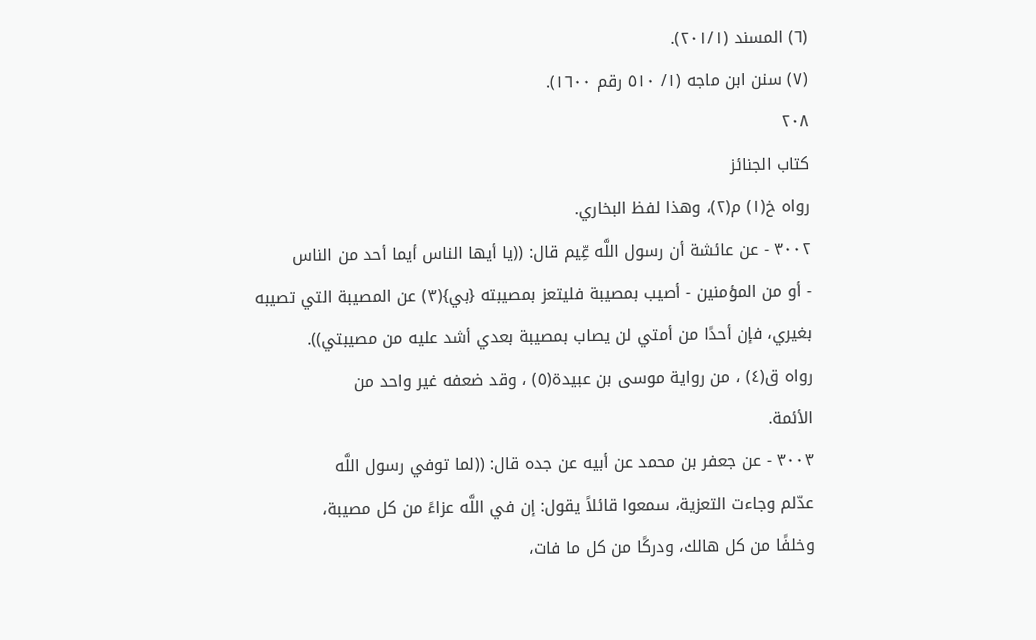(٦) المسند (٢٠١/١).
(٧) سنن ابن ماجه (١/ ٥١٠ رقم ١٦٠٠).
٢٠٨
کتاب الجنائز
رواه خ(١) م(٢)، وهذا لفظ البخاري.
٣٠٠٢ - عن عائشة أن رسول اللَّه عِّيم قال: ((يا أيها الناس أيما أحد من الناس
- أو من المؤمنين - أصيب بمصيبة فليتعز بمصيبته {بي}(٣) عن المصيبة التي تصيبه
بغيري، فإن أحدًا من أمتي لن يصاب بمصيبة بعدي أشد عليه من مصيبتي)).
رواه ق(٤) ، من رواية موسى بن عبيدة(٥) ، وقد ضعفه غير واحد من
الأئمة.
٣٠٠٣ - عن جعفر بن محمد عن أبيه عن جده قال: ((لما توفي رسول اللَّه
عدّلم وجاءت التعزية، سمعوا قائلاً يقول: إن في اللَّه عزاءً من كل مصيبة،
وخلفًا من كل هالك، ودركًا من كل ما فات،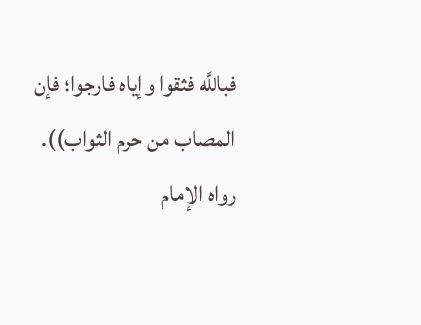فباللَّه فثقوا وإياه فارجوا؛ فإن
المصاب من حرم الثواب)).
رواه الإمام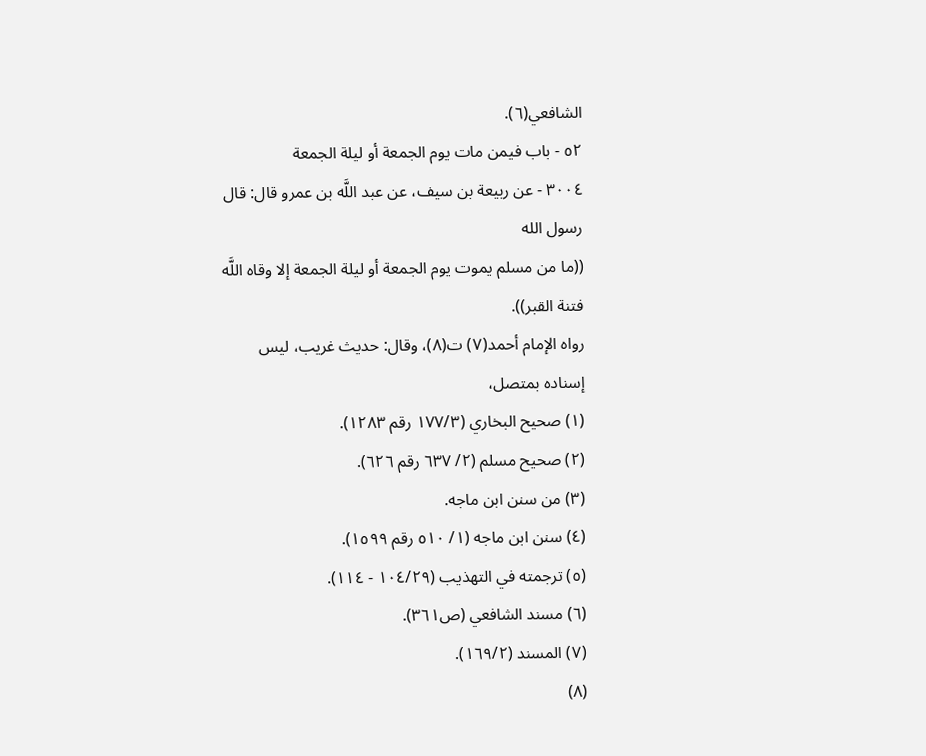الشافعي(٦).
٥٢ - باب فيمن مات يوم الجمعة أو ليلة الجمعة
٣٠٠٤ - عن ربيعة بن سيف، عن عبد اللَّه بن عمرو قال: قال رسول الله
((ما من مسلم يموت يوم الجمعة أو ليلة الجمعة إلا وقاه اللَّه فتنة القبر)).
رواه الإمام أحمد(٧) ت(٨)، وقال: حديث غريب، ليس إسناده بمتصل،
(١) صحيح البخاري (١٧٧/٣ رقم ١٢٨٣).
(٢) صحيح مسلم (٢/ ٦٣٧ رقم ٦٢٦).
(٣) من سنن ابن ماجه.
(٤) سنن ابن ماجه (١/ ٥١٠ رقم ١٥٩٩).
(٥) ترجمته في التهذيب (١٠٤/٢٩ - ١١٤).
(٦) مسند الشافعي (ص٣٦١).
(٧) المسند (١٦٩/٢).
(٨)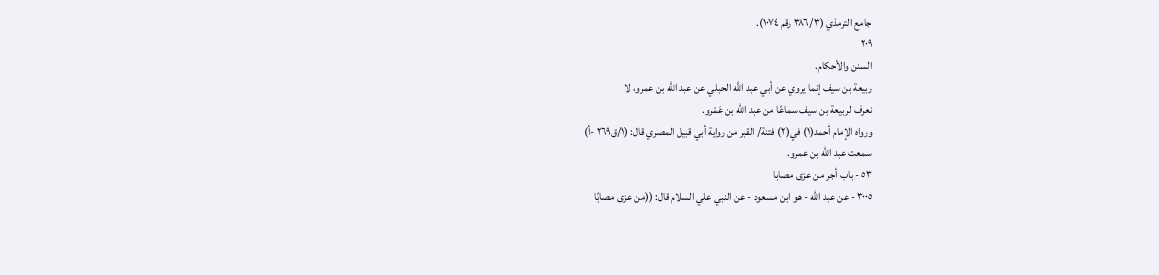جامع الترمذي (٣٨٦/٣ رقم ١٠٧٤).
٢٠٩
السنن والأحكام.
ربيعة بن سيف إنما يروي عن أبي عبد اللَّه الحبلي عن عبد الله بن عمرو، لا
نعرف لربيعة بن سيف سماعًا من عبد الله بن عَمْرو.
ورواه الإمام أحمد(١) في(٢) فتنة/ القبر من رواية أبي قبيل المصري قال: (١/ق٢٦٩ -أ)
سمعت عبد الله بن عمرو.
٥٣ - باب أجر من عزى مصابا
٣٠٠٥ - عن عبد الله - هو ابن مسعود - عن النبي علي السلام قال: ((من عزى مصابًا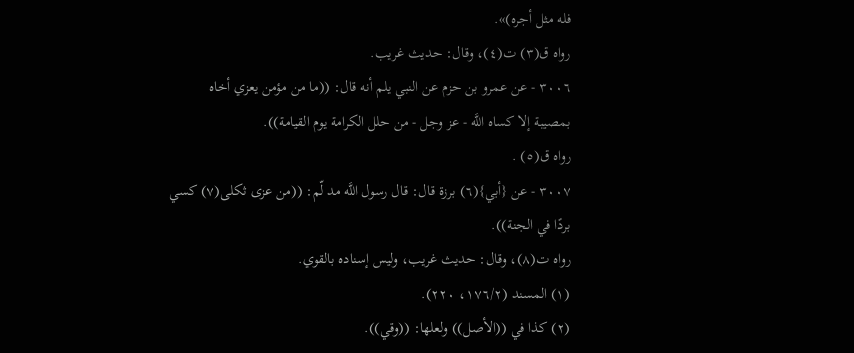فله مثل أجره)».
رواه ق(٣) ت(٤)، وقال: حديث غريب.
٣٠٠٦ - عن عمرو بن حزم عن النبي يلم أنه قال: ((ما من مؤمن يعزي أخاه
بمصيبة إلا كساه اللَّه - عز وجل - من حلل الكرامة يوم القيامة)).
رواه ق(٥) .
٣٠٠٧ - عن {أبي}(٦) برزة قال: قال رسول اللَّه مد لّم: ((من عزى ثكلى(٧) كسي
بردًا في الجنة)).
رواه ت(٨)، وقال: حديث غريب، وليس إسناده بالقوي.
(١) المسند (١٧٦/٢، ٢٢٠).
(٢) كذا في ((الأصل)) ولعلها: ((وقي)).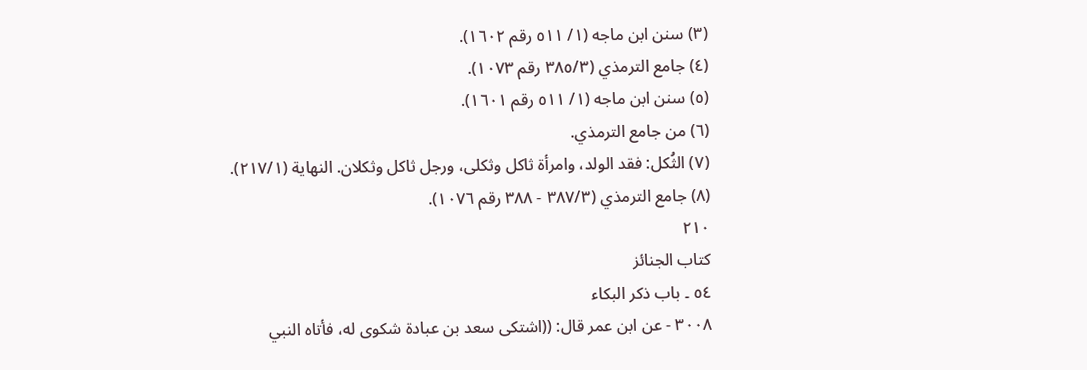(٣) سنن ابن ماجه (١/ ٥١١ رقم ١٦٠٢).
(٤) جامع الترمذي (٣٨٥/٣ رقم ١٠٧٣).
(٥) سنن ابن ماجه (١/ ٥١١ رقم ١٦٠١).
(٦) من جامع الترمذي.
(٧) الثُكل: فقد الولد، وامرأة ثاكل وثكلى، ورجل ثاكل وثكلان. النهاية (٢١٧/١).
(٨) جامع الترمذي (٣٨٧/٣ - ٣٨٨ رقم ١٠٧٦).
٢١٠
كتاب الجنائز
٥٤ ۔ باب ذکر البکاء
٣٠٠٨ - عن ابن عمر قال: ((اشتكى سعد بن عبادة شكوى له، فأتاه النبي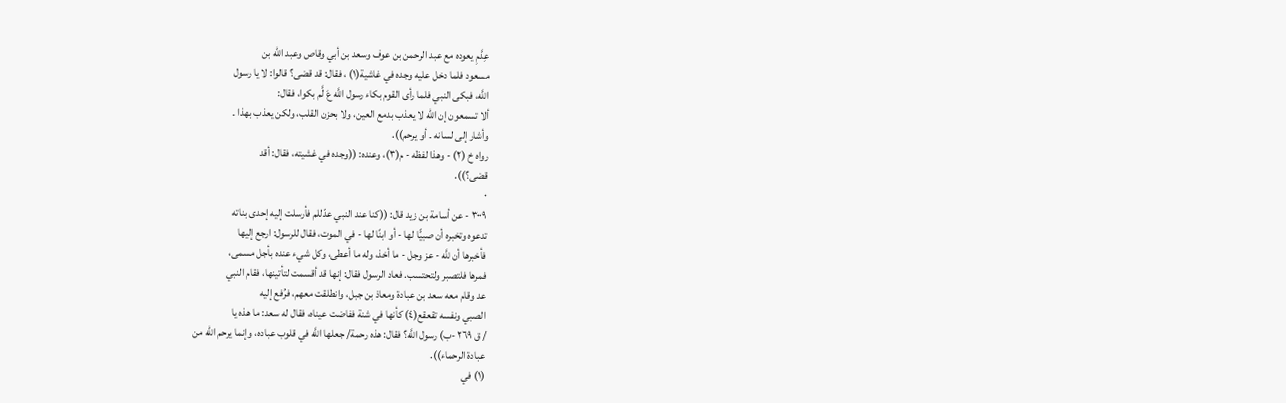عِدَّمِ يعوده مع عبد الرحمن بن عوف وسعد بن أبي وقاص وعبد الله بن
مسعود فلما دخل عليه وجده في غاشية(١) ، فقال: قد قضى؟ قالوا: لا يا رسول
اللَّه، فبكى النبي فلما رأى القوم بكاء رسول اللَّه عَ لَّم بكوا، فقال:
ألا تسمعون إن الله لا یعذب بدمع العین، ولا بحزن القلب، ولکن یعذب بهذا ۔
وأشار إلى لسانه ۔ أو يرحم)).
رواه خ (٢) - وهذا لفظه - م(٣)، وعنده: ((وجده في غشيته، فقال: أقد
قضی؟)).
٠
٣٠٠٩ - عن أسامة بن زيد قال: ((كنا عند النبي عدّللم فأرسلت إليه إحدى بناته
تدعوه وتخبره أن صبيًّا لها - أو ابنًا لها - في الموت، فقال للرسول: ارجع إليها
فأخبرها أن للَّه - عز وجل - ما أخذ، وله ما أعطى، وكل شيء عنده بأجل مسمى،
فمرها فلتصبر ولتحتسب. فعاد الرسول فقال: إنها قد أقسمت لتأتينها، فقام النبي
عد وقام معه سعد بن عبادة ومعاذ بن جبل، وانطلقت معهم، فرُفع إليه
الصبي ونفسه تقعقع(٤) كأنها في شنة ففاضت عيناه، فقال له سعد: ما هذه يا
/ ق ٢٦٩ -ب) رسول اللَّه؟ فقال: هذه رحمة/ جعلها اللَّه في قلوب عباده، وإنما يرحم الله من
عبادة الرحماء)).
(١) في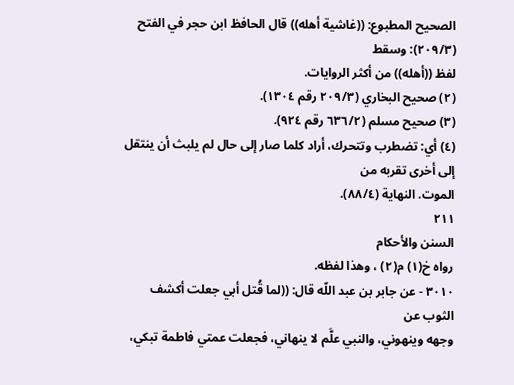الصحيح المطبوع: ((غاشية أهله)) قال الحافظ ابن حجر في الفتح (٢٠٩/٣): وسقط
لفظ ((أهله)) من أكثر الروايات.
(٢) صحيح البخاري (٢٠٩/٣ رقم ١٣٠٤).
(٣) صحيح مسلم (٦٣٦/٢ رقم ٩٢٤).
(٤) أي: تضطرب وتتحرك، أراد كلما صار إلى حال لم يلبث أن ينتقل إلى أخرى تقربه من
الموت. النهاية (٨٨/٤).
٢١١
السنن والأحكام
رواه خ(١) م(٢) ، وهذا لفظه.
٣٠١٠ - عن جابر بن عبد اللّه قال: ((لما قُتل أبي جعلت أكشف الثوب عن
وجهه وينهوني، والنبي علَّم لا ينهاني، فجعلت عمتي فاطمة تبكي،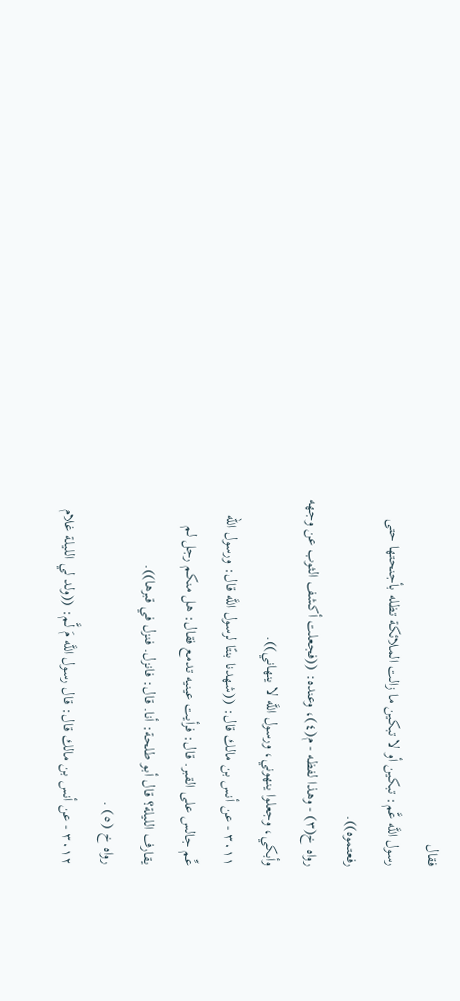فقال
رسول اللَّه عَّم: تبكين أو لا تبكين ما زالت الملائكة تظله بأجنحتها حتى
رفعتموه)).
رواه خ(٣) - وهذا لفظه - م(٤)، وعنده: ((فجعلت أكشف الثوب عن وجهه
وأبكي، وجعلوا ينهوني، ورسول اللَّه لا ينهاني)).
٣٠١١ - عن أنس بن مالك قال: ((شهدنا بنتًا لرسول اللَّه قال: ورسول الله
عِّم جالس على القبر. قال: فرأيت عينيه تدمع فقال: هل منكم رجل لم
يقارف الليلة؟ قال أبو طلحة: أنا. قال: فانزل. فنزل في قبرها)).
رواه خ (٥) .
٣٠١٢ - عن أنس بن مالك قال: قال رسول اللَّه مَ لَّم: ((ولد لي الليلة غلام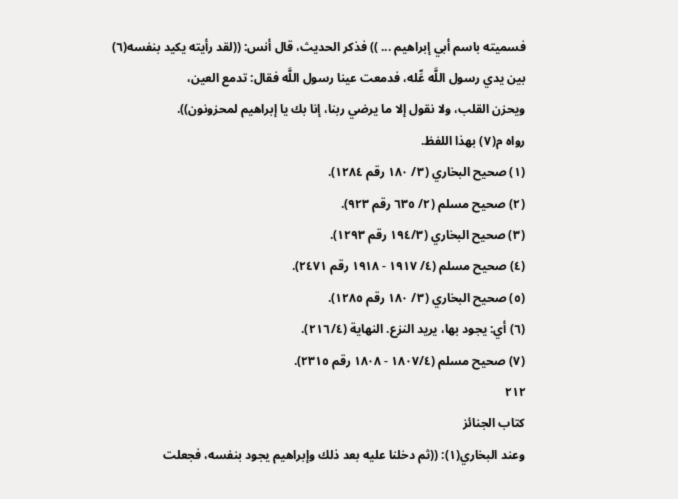فسميته باسم أبي إبراهيم ... )) فذكر الحديث، قال أنس: ((لقد رأيته يكيد بنفسه(٦)
بين يدي رسول اللَّه عِّله، فدمعت عينا رسول اللَّه فقال: تدمع العين،
ویحزن القلب، ولا نقول إلا ما يرضي ربنا، إنا بك يا إبراهيم لمحزونون)).
رواه م(٧) بهذا اللفظ.
(١) صحيح البخاري (٣/ ١٨٠ رقم ١٢٨٤).
(٢) صحيح مسلم (٢/ ٦٣٥ رقم ٩٢٣).
(٣) صحيح البخاري (١٩٤/٣ رقم ١٢٩٣).
(٤) صحيح مسلم (٤/ ١٩١٧ - ١٩١٨ رقم ٢٤٧١).
(٥) صحيح البخاري (٣/ ١٨٠ رقم ١٢٨٥).
(٦) أي: يجود بها، يريد النزع. النهاية (٢١٦/٤).
(٧) صحيح مسلم (١٨٠٧/٤ - ١٨٠٨ رقم ٢٣١٥).
٢١٢
كتاب الجنائز
وعند البخاري(١): ((ثم دخلنا عليه بعد ذلك وإبراهيم يجود بنفسه، فجعلت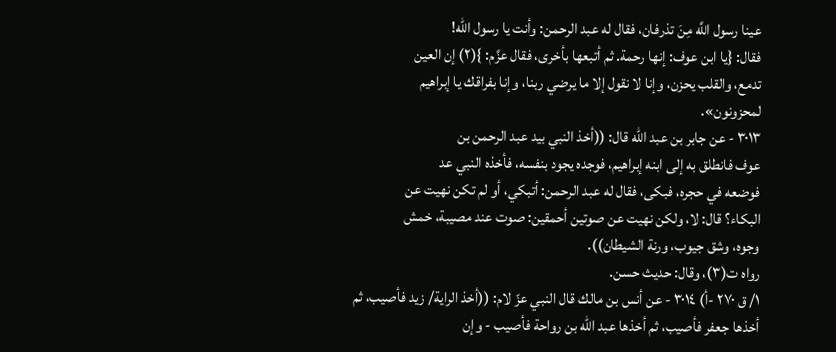عينا رسول اللَّه مِنَ تذرفان، فقال له عبد الرحمن: وأنت يا رسول الله!
فقال: {يا ابن عوف: إنها رحمة. ثم أتبعها بأخرى، فقال عزَّم: }(٢) إن العين
تدمع، والقلب يحزن، وإنا لا نقول إلا ما يرضي ربنا، وإنا بفراقك يا إبراهيم
لمحزونون».
٣٠١٣ - عن جابر بن عبد الله قال: ((أخذ النبي بيد عبد الرحمن بن
عوف فانطلق به إلى ابنه إبراهيم، فوجده يجود بنفسه، فأخذه النبي عد
فوضعه في حجره، فبكى، فقال له عبد الرحمن: أتبكي، أو لم تكن نهيت عن
البكاء؟ قال: لا، ولكن نهيت عن صوتين أحمقين: صوت عند مصيبة، خمش
وجوه، وشق جیوب، ورنة الشيطان)).
رواه ت(٣)، وقال: حديث حسن.
١/ ق ٢٧٠ -أ) ٣٠١٤ - عن أنس بن مالك قال النبي عزّ لام: ((أخذ الراية/ زيد فأصيب، ثم
أخذها جعفر فأصيب، ثم أخذها عبد الله بن رواحة فأصيب - وإن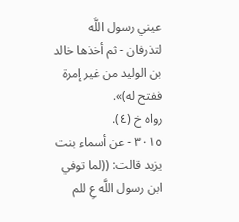عيني رسول اللَّه
لتذرفان - ثم أخذها خالد بن الوليد من غير إمرة ففتح له)».
رواه خ (٤).
٣٠١٥ - عن أسماء بنت يزيد قالت: ((لما توفي ابن رسول اللَّه عِ للم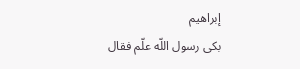إبراهيم
بكى رسول اللّه علّم فقال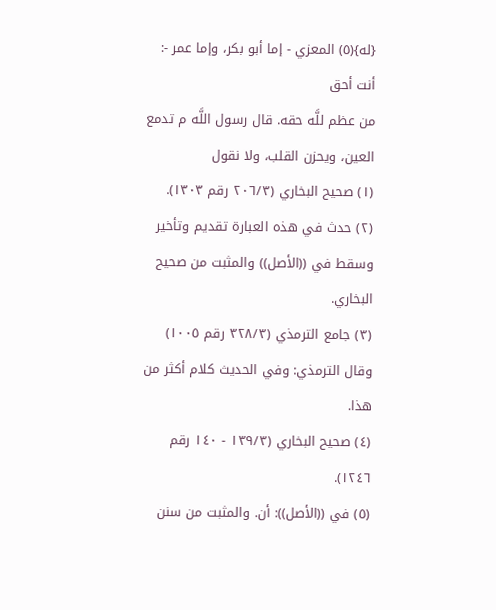{له}(٥) المعزي - إما أبو بكر، وإما عمر -: أنت أحق
من عظم للَّه حقه. قال رسول اللَّه م تدمع العين، ويحزن القلب، ولا نقول
(١) صحيح البخاري (٢٠٦/٣ رقم ١٣٠٣).
(٢) حدث في هذه العبارة تقديم وتأخير وسقط في ((الأصل)) والمثبت من صحيح البخاري.
(٣) جامع الترمذي (٣٢٨/٣ رقم ١٠٠٥) وقال الترمذي: وفي الحديث كلام أكثر من هذا.
(٤) صحيح البخاري (١٣٩/٣ - ١٤٠ رقم ١٢٤٦).
(٥) في ((الأصل)): أن. والمثبت من سنن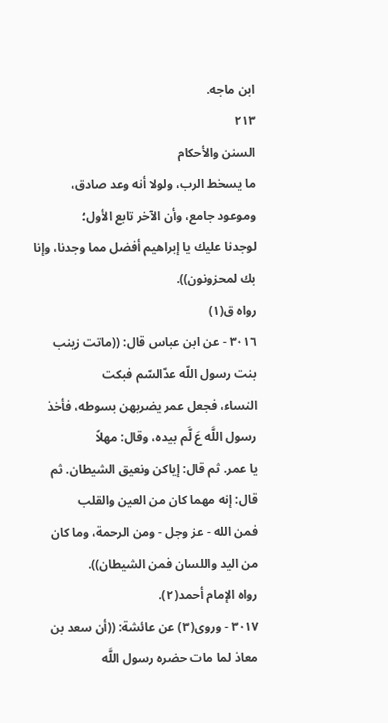ابن ماجه.
٢١٣
السنن والأحكام
ما يسخط الرب، ولولا أنه وعد صادق، وموعود جامع، وأن الآخر تابع الأول؛
لوجدنا عليك يا إبراهيم أفضل مما وجدنا، وإنا بك لمحزونون)).
رواه ق(١)
٣٠١٦ - عن ابن عباس قال: ((ماتت زينب بنت رسول اللّه عدّالسّم فبكت
النساء، فجعل عمر يضربهن بسوطه، فأخذ رسول اللَّه عَ لَّم بيده، وقال: مهلاً
يا عمر. ثم قال: إياكن ونعيق الشيطان. ثم قال: إنه مهما كان من العين والقلب
فمن الله - عز وجل - ومن الرحمة، وما كان من اليد واللسان فمن الشيطان)).
رواه الإمام أحمد(٢).
٣٠١٧ - وروى(٣) عن عائشة: ((أن سعد بن معاذ لما مات حضره رسول اللَّه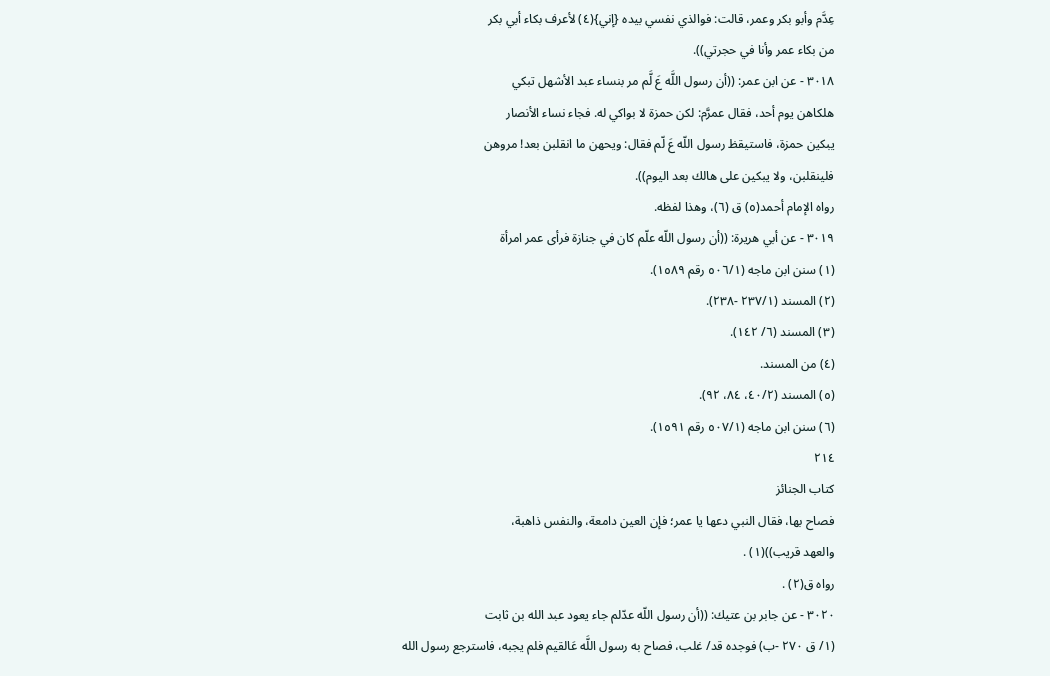عِدَّم وأبو بكر وعمر، قالت: فوالذي نفسي بيده {إني}(٤) لأعرف بكاء أبي بكر
من بكاء عمر وأنا في حجرتي)).
٣٠١٨ - عن ابن عمر: ((أن رسول اللَّه عَ لَّم مر بنساء عبد الأشهل تبكي
هلكاهن يوم أحد، فقال عمرَّم: لكن حمزة لا بواكي له. فجاء نساء الأنصار
يبكين حمزة، فاستيقظ رسول اللّه عَ لّم فقال: ويحهن ما انقلبن بعد! مروهن
فلینقلبن، ولا یبکین علی هالك بعد اليوم)).
رواه الإمام أحمد(٥) ق (٦)، وهذا لفظه.
٣٠١٩ - عن أبي هريرة: ((أن رسول اللّه علّم كان في جنازة فرأى عمر امرأة
(١) سنن ابن ماجه (٥٠٦/١ رقم ١٥٨٩).
(٢) المسند (٢٣٧/١ -٢٣٨).
(٣) المسند (٦/ ١٤٢).
(٤) من المسند.
(٥) المسند (٤٠/٢، ٨٤، ٩٢).
(٦) سنن ابن ماجه (٥٠٧/١ رقم ١٥٩١).
٢١٤
كتاب الجنائز
فصاح بها، فقال النبي دعها يا عمر؛ فإن العين دامعة، والنفس ذاهبة،
والعهد قريب))(١) .
رواه ق(٢) .
٣٠٢٠ - عن جابر بن عتيك: ((أن رسول اللّه عدّلم جاء يعود عبد الله بن ثابت
(١/ ق ٢٧٠ -ب) فوجده قد/ غلب، فصاح به رسول اللَّه عَالقيم فلم يجبه، فاسترجع رسول الله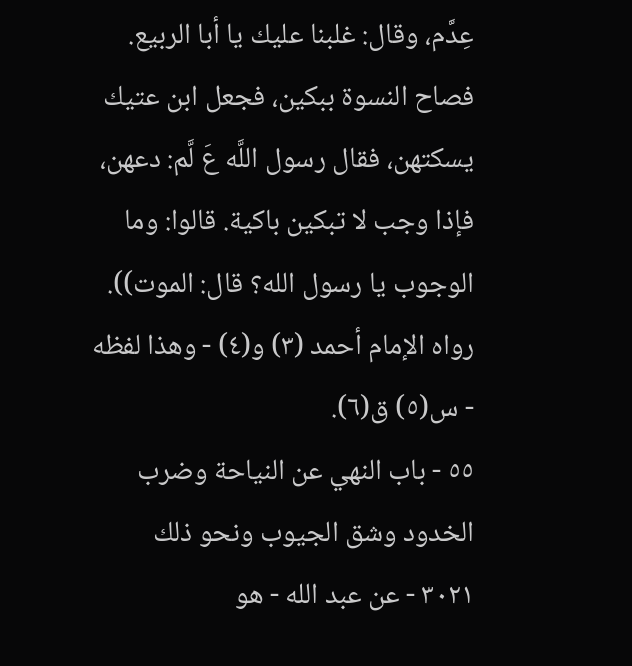عِدَّم، وقال: غلبنا عليك يا أبا الربيع. فصاح النسوة ببكين، فجعل ابن عتيك
يسكتهن، فقال رسول اللَّه عَ لَّم: دعهن، فإذا وجب لا تبكين باكية. قالوا: وما
الوجوب يا رسول الله؟ قال: الموت)).
رواه الإمام أحمد (٣) و(٤) - وهذا لفظه - س(٥) ق(٦).
٥٥ - باب النهي عن النياحة وضرب
الخدود وشق الجيوب ونحو ذلك
٣٠٢١ - عن عبد الله - هو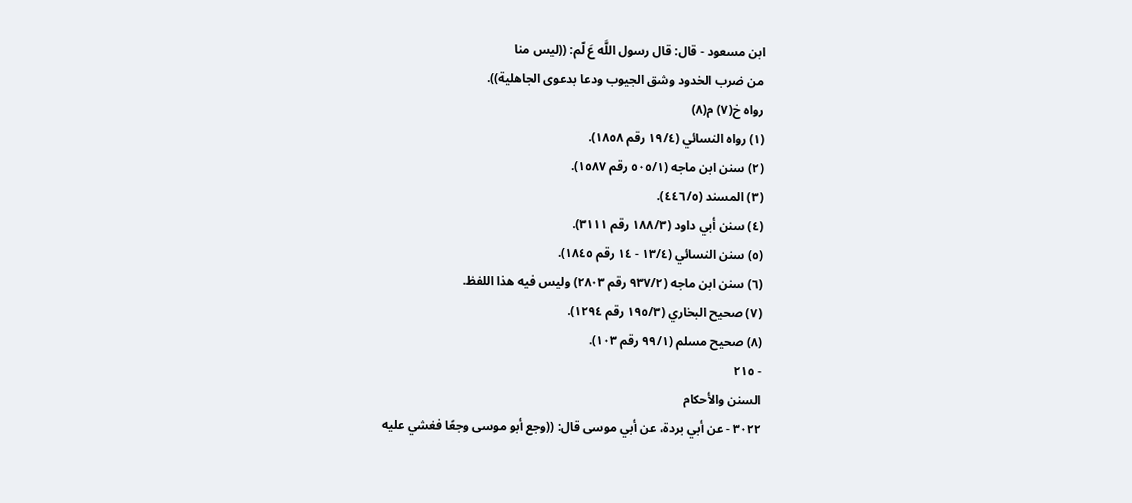ابن مسعود - قال: قال رسول اللَّه عَ لّم: ((ليس منا
من ضرب الخدود وشق الجيوب ودعا بدعوى الجاهلية)).
رواه خ(٧) م(٨)
(١) رواه النسائي (١٩/٤ رقم ١٨٥٨).
(٢) سنن ابن ماجه (٥٠٥/١ رقم ١٥٨٧).
(٣) المسند (٤٤٦/٥).
(٤) سنن أبي داود (١٨٨/٣ رقم ٣١١١).
(٥) سنن النسائي (١٣/٤ - ١٤ رقم ١٨٤٥).
(٦) سنن ابن ماجه (٩٣٧/٢ رقم ٢٨٠٣) وليس فيه هذا اللفظ.
(٧) صحيح البخاري (١٩٥/٣ رقم ١٢٩٤).
(٨) صحيح مسلم (٩٩/١ رقم ١٠٣).
- ٢١٥
السنن والأحكام
٣٠٢٢ - عن أبي بردة، عن أبي موسى قال: ((وجع أبو موسى وجعًا فغشي عليه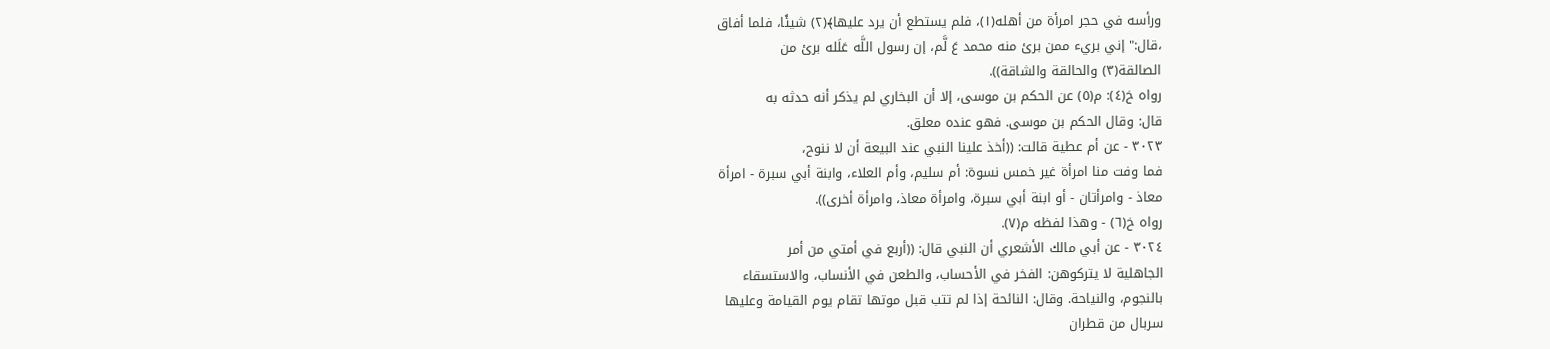ورأسه في حجر امرأة من أهله(١)، فلم يستطع أن يرد عليها﴾(٢) شيئًا، فلما أفاق
،قال:" إني بريء ممن برئ منه محمد عَ لَّم، إن رسول اللَّه عَلَله برئ من
الصالقة(٣) والحالقة والشاقة)).
رواه خ(٤): م(٥) عن الحكم بن موسى، إلا أن البخاري لم يذكر أنه حدثه به
قال: وقال الحكم بن موسى. فهو عنده معلق.
٣٠٢٣ - عن أم عطية قالت: ((أخذ علينا النبي عند البيعة أن لا ننوح،
فما وفت منا امرأة غير خمس نسوة: أم سليم، وأم العلاء، وابنة أبي سبرة - امرأة
معاذ - وامرأتان - أو ابنة أبي سبرة، وامرأة معاذ، وامرأة أخرى)).
رواه خ(٦) - وهذا لفظه م(٧).
٣٠٢٤ - عن أبي مالك الأشعري أن النبي قال: ((أربع في أمتي من أمر
الجاهلية لا يتركوهن: الفخر في الأحساب، والطعن في الأنساب، والاستسقاء
بالنجوم، والنياحة. وقال: النائحة إذا لم تتب قبل موتها تقام يوم القيامة وعليها
سربال من قطران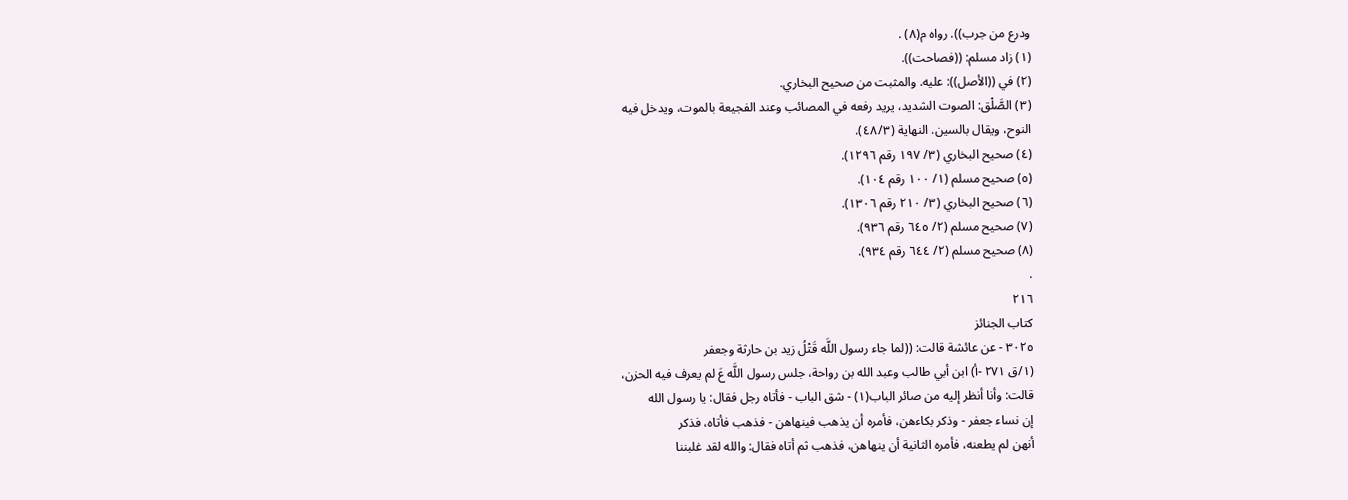ودرع من جرب)). رواه م(٨) .
(١) زاد مسلم: ((فصاحت)).
(٢) في ((الأصل)): عليه. والمثبت من صحيح البخاري.
(٣) الصَّلْق: الصوت الشديد، يريد رفعه في المصائب وعند الفجيعة بالموت، ويدخل فيه
النوح، ويقال بالسين. النهاية (٤٨/٣).
(٤) صحيح البخاري (٣/ ١٩٧ رقم ١٢٩٦).
(٥) صحيح مسلم (١/ ١٠٠ رقم ١٠٤).
(٦) صحيح البخاري (٣/ ٢١٠ رقم ١٣٠٦).
(٧) صحيح مسلم (٢/ ٦٤٥ رقم ٩٣٦).
(٨) صحيح مسلم (٢/ ٦٤٤ رقم ٩٣٤).
.
٢١٦
كتاب الجنائز
٣٠٢٥ - عن عائشة قالت: ((لما جاء رسول اللَّه قَتْلُ زيد بن حارثة وجعفر
(١/ق ٢٧١ -أ) ابن أبي طالب وعبد الله بن رواحة، جلس رسول اللَّه عَ لم يعرف فيه الحزن،
قالت: وأنا أنظر إليه من صائر الباب(١) - شق الباب - فأتاه رجل فقال: يا رسول الله
إن نساء جعفر - وذكر بكاءهن، فأمره أن يذهب فينهاهن - فذهب فأتاه، فذكر
أنهن لم يطعنه، فأمره الثانية أن ينهاهن، فذهب ثم أتاه فقال: والله لقد غلبننا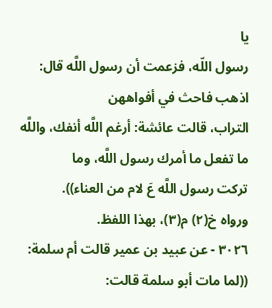يا
رسول اللّه، فزعمت أن رسول اللَّه قال: اذهب فاحث في أفواههن
التراب، قالت عائشة: أرغم اللَّه أنفك، واللَّه ما تفعل ما أمرك رسول اللَّه، وما
تركت رسول اللَّه عَ لام من العناء)).
ورواه خ(٢) م(٣)، بهذا اللفظ.
٣٠٢٦ - عن عبيد بن عمير قالت أم سلمة: ((لما مات أبو سلمة قالت: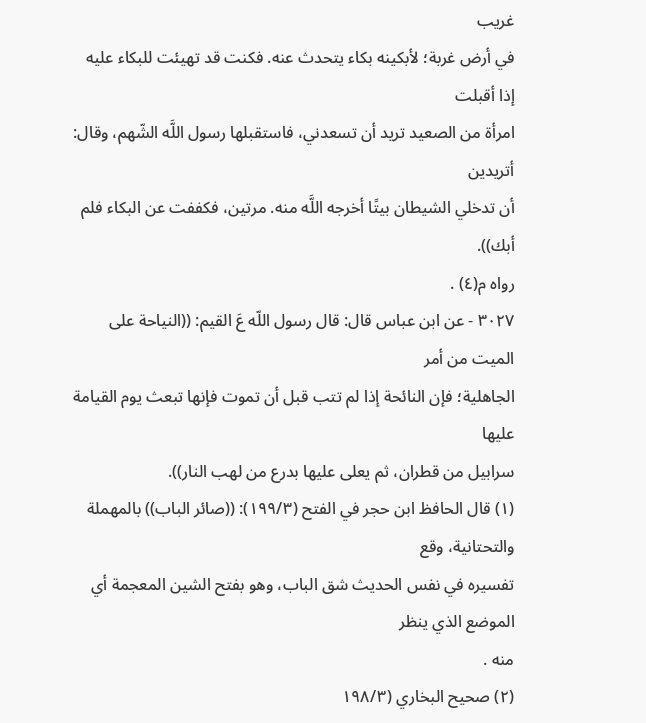غريب
في أرض غربة؛ لأبكينه بكاء يتحدث عنه. فكنت قد تهيئت للبكاء عليه إذا أقبلت
امرأة من الصعيد تريد أن تسعدني، فاستقبلها رسول اللَّه الشّهم، وقال: أتريدين
أن تدخلي الشيطان بيتًا أخرجه اللَّه منه. مرتين، فكففت عن البكاء فلم أبك)).
رواه م(٤) .
٣٠٢٧ - عن ابن عباس قال: قال رسول اللّه عَ القيم: ((النياحة على الميت من أمر
الجاهلية؛ فإن النائحة إذا لم تتب قبل أن تموت فإنها تبعث يوم القيامة عليها
سرابيل من قطران، ثم يعلى عليها بدرع من لهب النار)).
(١) قال الحافظ ابن حجر في الفتح (١٩٩/٣): ((صائر الباب)) بالمهملة والتحتانية، وقع
تفسيره في نفس الحديث شق الباب، وهو بفتح الشين المعجمة أي الموضع الذي ينظر
منه .
(٢) صحيح البخاري (١٩٨/٣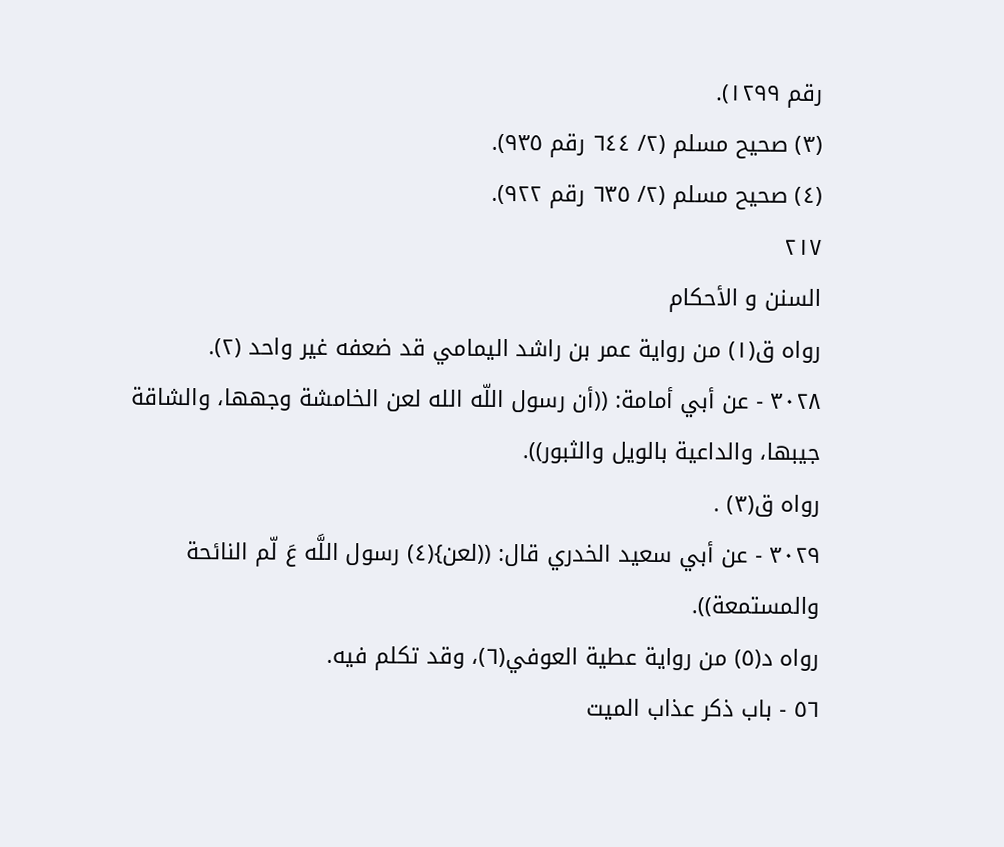رقم ١٢٩٩).
(٣) صحيح مسلم (٢/ ٦٤٤ رقم ٩٣٥).
(٤) صحيح مسلم (٢/ ٦٣٥ رقم ٩٢٢).
٢١٧
السنن و الأحكام
رواه ق(١) من رواية عمر بن راشد اليمامي قد ضعفه غير واحد (٢).
٣٠٢٨ - عن أبي أمامة: ((أن رسول اللّه الله لعن الخامشة وجهها، والشاقة
جيبها، والداعية بالويل والثبور)).
رواه ق(٣) .
٣٠٢٩ - عن أبي سعيد الخدري قال: ((لعن}(٤) رسول اللَّه عَ لّم النائحة
والمستمعة)).
رواه د(٥) من رواية عطية العوفي(٦)، وقد تكلم فيه.
٥٦ - باب ذكر عذاب الميت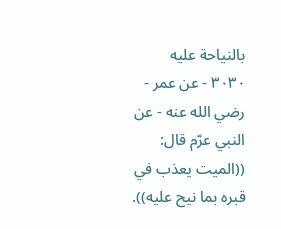بالنياحة عليه
٣٠٣٠ - عن عمر - رضي الله عنه - عن النبي عرّم قال: ((الميت يعذب في
قبره بما نیح علیه)).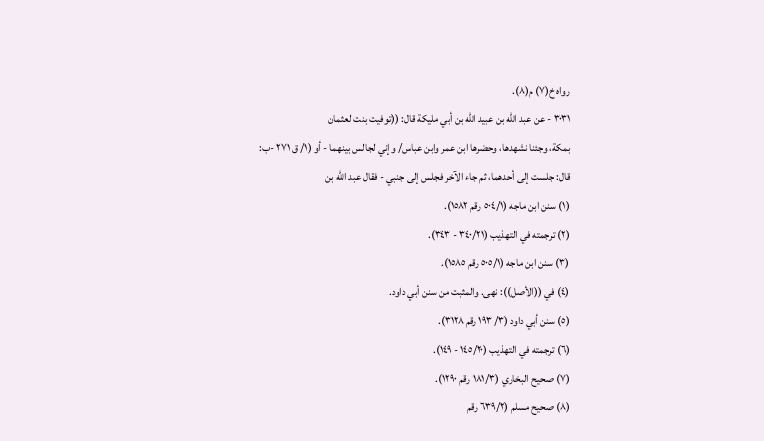رواه خ(٧) م(٨).
٣٠٣١ - عن عبد الله بن عبيد الله بن أبي مليكة قال: ((توفيت بنت لعثمان
بمكة، وجئنا نشهدها، وحضرها ابن عمر وابن عباس/ وإني لجالس بينهما - أو (١/ ق ٢٧١ -ب:
قال: جلست إلى أحدهما، ثم جاء الآخر فجلس إلى جنبي - فقال عبد الله بن
(١) سنن ابن ماجه (٥٠٤/١ رقم ١٥٨٢).
(٢) ترجمته في التهذيب (٣٤٠/٢١ - ٣٤٣).
(٣) سنن ابن ماجه (٥٠٥/١ رقم ١٥٨٥).
(٤) في ((الأصل)): نهى. والمثبت من سنن أبي داود.
(٥) سنن أبي داود (٣/ ١٩٣ رقم ٣١٢٨).
(٦) ترجمته في التهذيب (١٤٥/٢٠ - ١٤٩).
(٧) صحيح البخاري (١٨١/٣ رقم ١٢٩٠).
(٨) صحيح مسلم (٦٣٩/٢ رقم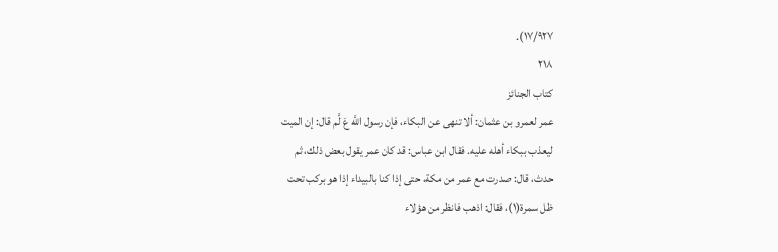١٧/٩٢٧).
٢١٨
كتاب الجنائز
عمر لعمرو بن عثمان: ألا تنهى عن البكاء، فإن رسول اللَّه عَ لَّم قال: إن الميت
ليعذب ببكاء أهله عليه. فقال ابن عباس: قد كان عمر يقول بعض ذلك، ثم
حدث، قال: صدرت مع عمر من مكة، حتى إذا كنا بالبيداء إذا هو بركب تحت
ظل سمرة(١)، فقال: اذهب فانظر من هؤلاء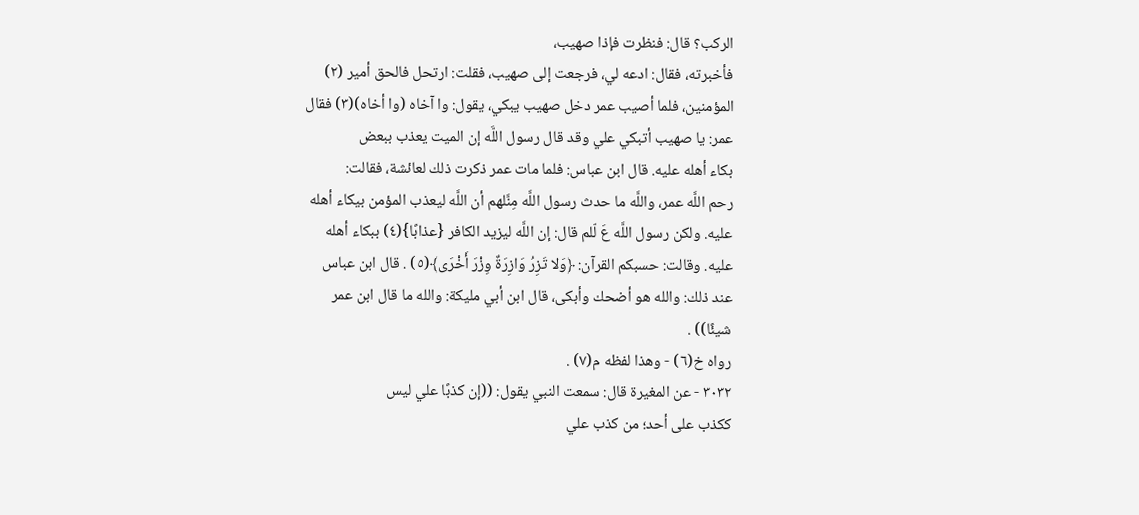الركب؟ قال: فنظرت فإذا صهيب،
فأخبرته، فقال: ادعه لي، فرجعت إلى صهيب، فقلت: ارتحل فالحق أمير (٢)
المؤمنين، فلما أصيب عمر دخل صهيب يبكي، يقول: وا آخاه (وا أخاه)(٣) فقال
عمر: يا صهيب أتبكي علي وقد قال رسول اللَّه إن الميت يعذب ببعض
بكاء أهله عليه. قال ابن عباس: فلما مات عمر ذكرت ذلك لعائشة، فقالت:
رحم اللَّه عمر، واللَّه ما حدث رسول اللَّه مِنَّلهم أن اللَّه ليعذب المؤمن بيكاء أهله
عليه. ولكن رسول اللَّه عَ لّلم قال: إن اللَّه ليزيد الكافر {عذابًا}(٤) ببكاء أهله
عليه. وقالت: حسبكم القرآن: ﴿وَلا تَزِرُ وَازِرَةٌ وِزْرَ أَخْرَى﴾(٥) . قال ابن عباس
عند ذلك: والله هو أضحك وأبكى، قال ابن أبي مليكة: والله ما قال ابن عمر
شيئًا)) .
رواه خ(٦) - وهذا لفظه م(٧) .
٣٠٣٢ - عن المغيرة قال: سمعت النبي يقول: ((إن كذبًا علي ليس
ككذب على أحد؛ من كذب علي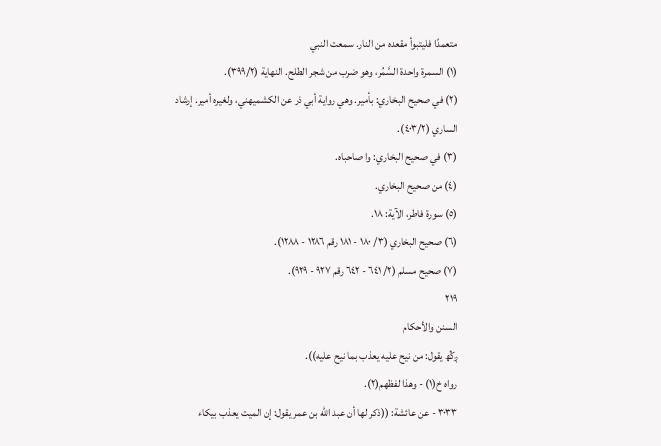متعمدًا فليتبوأ مقعده من النار. سمعت النبي
(١) السمرة واحدة السَّمُر، وهو ضرب من شجر الطلح. النهاية (٣٩٩/٢).
(٢) في صحيح البخاري: بأمير. وهي رواية أبي ذر عن الكشميهني، ولغيره أمير. إرشاد
الساري (٤٠٣/٢).
(٣) في صحيح البخاري: وا صاحباه.
(٤) من صحيح البخاري.
(٥) سورة فاطر، الآية: ١٨.
(٦) صحيح البخاري (٣/ ١٨٠ - ١٨١ رقم ١٢٨٦ - ١٢٨٨).
(٧) صحيح مسلم (٢/ ٦٤١ - ٦٤٢ رقم ٩٢٧ - ٩٢٩).
٢١٩
السنن والأحكام
ږڭھ یقول: من نیح علیه یعذب بما نیح علیه)).
رواه خ(١) - وهذا لفظهم(٢).
٣٠٣٣ - عن عائشة: ((ذكر لها أن عبد الله بن عمر يقول: إن الميت يعذب بیکاء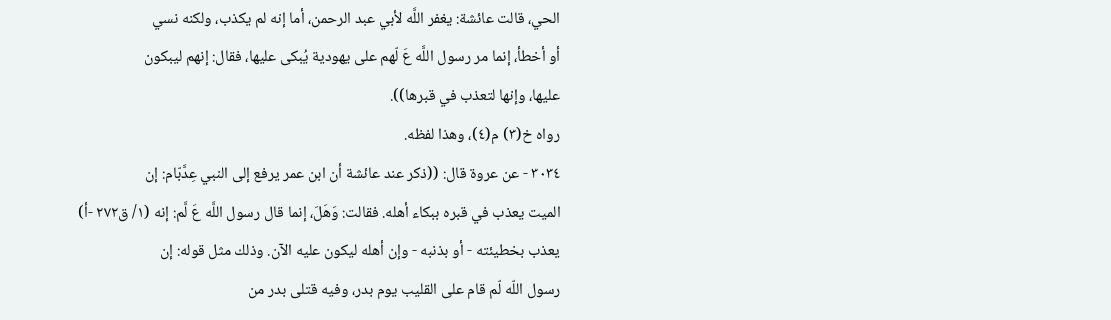الحي، قالت عائشة: يغفر اللَّه لأبي عبد الرحمن، أما إنه لم يكذب، ولكنه نسي
أو أخطأ، إنما مر رسول اللَّه عَ لّهم على يهودية يُبكى عليها، فقال: إنهم ليبكون
عليها، وإنها لتعذب في قبرها)).
رواه خ(٣) م(٤)، وهذا لفظه.
٣٠٣٤ - عن عروة قال: ((ذكر عند عائشة أن ابن عمر يرفع إلى النبي عِدَّبّام: إن
الميت يعذب في قبره ببكاء أهله. فقالت: وَهَلَ، إنما قال رسول اللَّه عَ لَّم: إنه (١/ ق٢٧٢ -أ)
يعذب بخطيئته - أو بذنبه - وإن أهله ليكون عليه الآن. وذلك مثل قوله: إن
رسول اللّه لّم قام على القليب يوم بدر، وفيه قتلى بدر من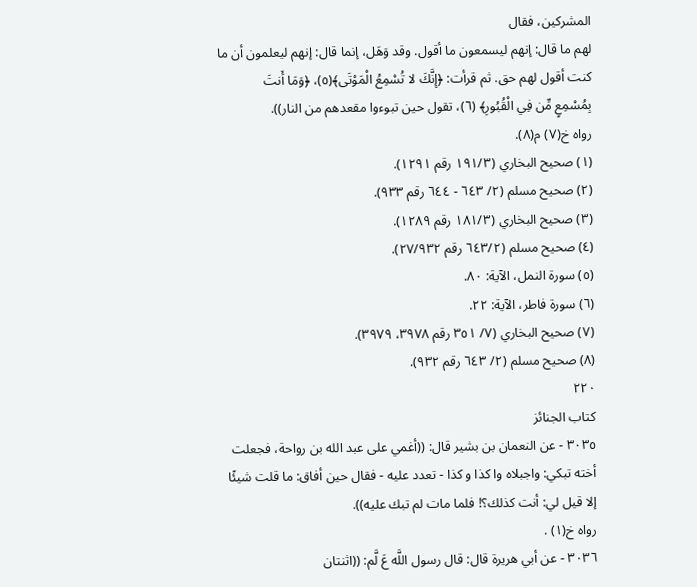المشركين، فقال
لهم ما قال: إنهم ليسمعون ما أقول. وقد وَهَل، إنما قال: إنهم ليعلمون أن ما
كنت أقول لهم حق. ثم قرأت: ﴿إِنَّكَ لا تُسْمِعُ الْمَوْتَى﴾(٥)، ﴿وَمَا أَنتَ
بِمُسْمِعٍ مِّن فِي الْقُبُورِ﴾ (٦)، تقول حين تبوءوا مقعدهم من النار)).
رواه خ(٧) م(٨).
(١) صحيح البخاري (١٩١/٣ رقم ١٢٩١).
(٢) صحيح مسلم (٢/ ٦٤٣ - ٦٤٤ رقم ٩٣٣).
(٣) صحيح البخاري (١٨١/٣ رقم ١٢٨٩).
(٤) صحيح مسلم (٦٤٣/٢ رقم ٢٧/٩٣٢).
(٥) سورة النمل، الآية: ٨٠.
(٦) سورة فاطر، الآية: ٢٢.
(٧) صحيح البخاري (٧/ ٣٥١ رقم ٣٩٧٨، ٣٩٧٩).
(٨) صحيح مسلم (٢/ ٦٤٣ رقم ٩٣٢).
٢٢٠
كتاب الجنائز
٣٠٣٥ - عن النعمان بن بشير قال: ((أغمي على عبد الله بن رواحة، فجعلت
أخته تبكي: واجبلاه وا كذا و كذا - تعدد عليه - فقال حين أفاق: ما قلت شيئًا
إلا قيل لي: أنت كذلك؟! فلما مات لم تبك عليه)).
رواه خ(١) .
٣٠٣٦ - عن أبي هريرة قال: قال رسول اللَّه عَ لَّم: ((اثنتان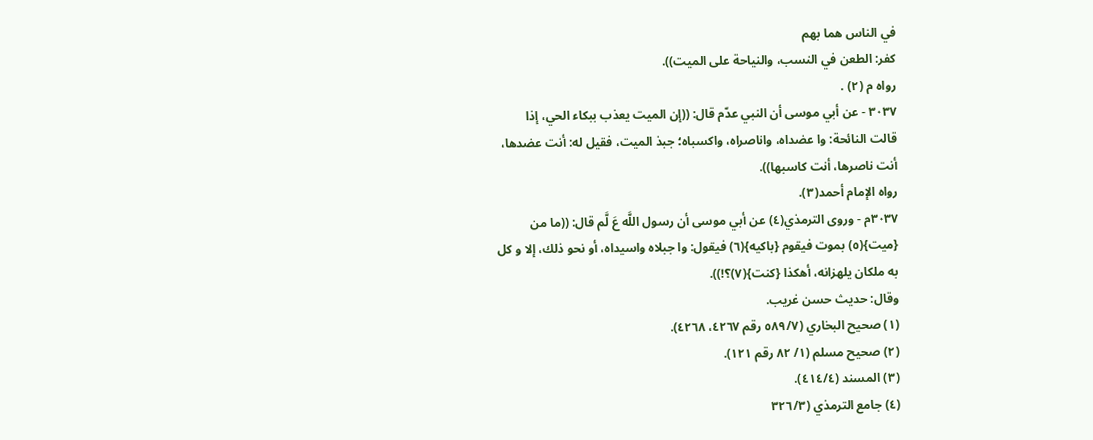في الناس هما بهم
كفر: الطعن في النسب، والنياحة على الميت)).
رواه م (٢) .
٣٠٣٧ - عن أبي موسى أن النبي عدّم قال: ((إن الميت يعذب ببكاء الحي، إذا
قالت النائحة: وا عضداه، واناصراه، واكسباه؛ جبذ الميت، فقيل له: أنت عضدها،
أنت ناصرها، أنت کاسبها)).
رواه الإمام أحمد(٣).
٣٠٣٧م - وروى الترمذي(٤) عن أبي موسى أن رسول اللَّه عَ لَّم قال: ((ما من
{میت}(٥) بموت فیقوم {باکیه}(٦) فيقول: وا جبلاه واسیداه، أو نحو ذلك، إلا و کل
به ملكان يلهزانه، أهكذا {كنت}(٧)؟!)).
وقال: حديث حسن غريب.
(١) صحيح البخاري (٥٨٩/٧ رقم ٤٢٦٧، ٤٢٦٨).
(٢) صحيح مسلم (١/ ٨٢ رقم ١٢١).
(٣) المسند (٤١٤/٤).
(٤) جامع الترمذي (٣٢٦/٣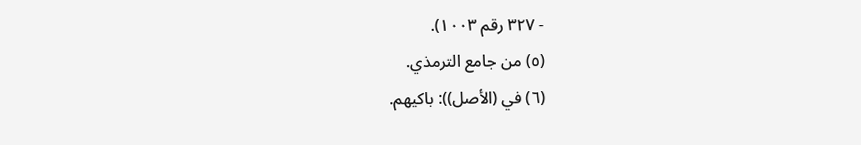- ٣٢٧ رقم ١٠٠٣).
(٥) من جامع الترمذي.
(٦) في (الأصل)): باكيهم.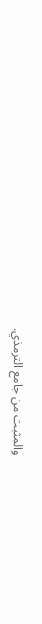والمثبت من جامع الترمذي.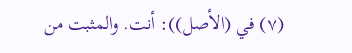(٧) في (الأصل)): أنت. والمثبت من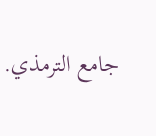جامع الترمذي.